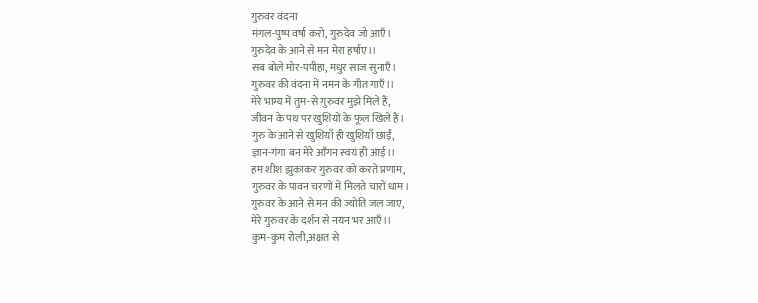गुरुवर वंदना
मंगल-पुष्प वर्षा करो, गुरुदेव जो आएँ।
गुरुदेव के आने से मन मेरा हर्षाए।।
सब बोले मोर-पपीहा, मधुर साज सुनाएँ।
गुरुवर की वंदना में नमन के गीत गाएँ।।
मेरे भाग्य में तुम-से गुरुवर मुझे मिले हैं,
जीवन के पथ पर खुशियों के फूल खिले हैं।
गुरु के आने से खुशियाँ ही खुशियाँ छाईं,
ज्ञान-गंगा बन मेरे आँगन स्वयं ही आई।।
हम शीश झुकाकर गुरुवर को करते प्रणाम,
गुरुवर के पावन चरणों में मिलते चारों धाम।
गुरुवर के आने से मन की ज्योति जल जाए,
मेरे गुरुवर के दर्शन से नयन भर आएँ।।
कुम-कुम रोली,अक्षत से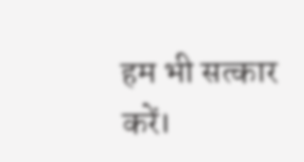हम भी सत्कार करें।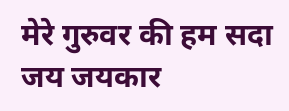मेरे गुरुवर की हम सदा जय जयकार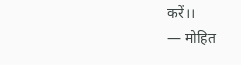करें।।
— मोहित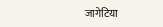जागेटिया